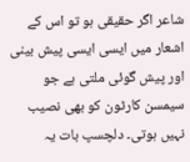شاعر اگر حقیقی ہو تو اس کے اشعار میں ایسی ایسی پیش بینی اور پیش گوئی ملتی ہے جو سیمسن کارٹون کو بھی نصیب نہیں ہوتی۔ دلچسپ بات یہ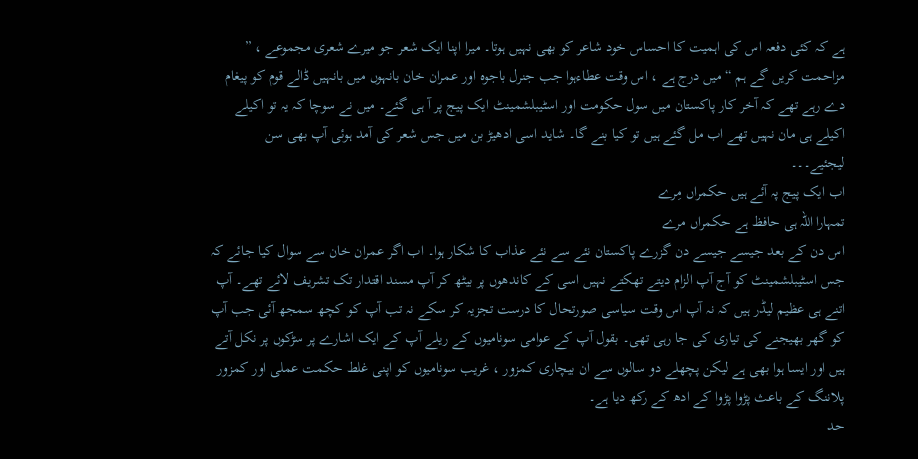ہے کہ کئی دفعہ اس کی اہمیت کا احساس خود شاعر کو بھی نہیں ہوتا۔ میرا اپنا ایک شعر جو میرے شعری مجموعے ، ” مزاحمت کریں گے ہم “ میں درج ہے ، اس وقت عطاءہوا جب جنرل باجوہ اور عمران خان بانہوں میں بانہیں ڈالے قوم کو پیغام دے رہے تھے کہ آخر کار پاکستان میں سول حکومت اور اسٹیبلشمینٹ ایک پیج پر آ ہی گئے۔ میں نے سوچا کہ یہ تو اکیلے اکیلے ہی مان نہیں تھے اب مل گئے ہیں تو کیا بنے گا۔ شاید اسی ادھیڑ بن میں جس شعر کی آمد ہوئی آپ بھی سن لیجئیے۔۔۔
اب ایک پیج پہ آئے ہیں حکمراں مِرے
تمہارا اللہ ہی حافظ ہے حکمراں مرے
اس دن کے بعد جیسے جیسے دن گزرے پاکستان نئے سے نئے عذاب کا شکار ہوا۔ اب اگر عمران خان سے سوال کیا جائے کہ جس اسٹیبلشمینٹ کو آج آپ الزام دیتے تھکتے نہیں اسی کے کاندھوں پر بیٹھ کر آپ مسند اقتدار تک تشریف لائے تھے۔ آپ اتنے ہی عظیم لیڈر ہیں کہ نہ آپ اس وقت سیاسی صورتحال کا درست تجزیہ کر سکے نہ تب آپ کو کچھ سمجھ آئی جب آپ کو گھر بھیجنے کی تیاری کی جا رہی تھی۔ بقول آپ کے عوامی سونامیوں کے ریلے آپ کے ایک اشارے پر سڑکوں پر نکل آتے ہیں اور ایسا ہوا بھی ہے لیکن پچھلے دو سالوں سے ان بیچاری کمزور ، غریب سونامیوں کو اپنی غلط حکمت عملی اور کمزور پلاننگ کے باعث پڑوا پڑوا کے ادھ کے رکھ دیا ہے۔
حد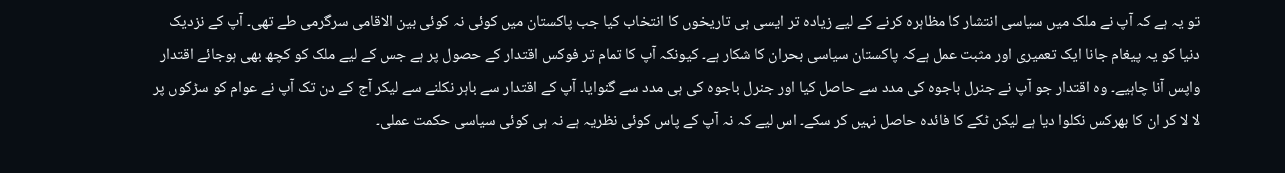تو یہ ہے کہ آپ نے ملک میں سیاسی انتشار کا مظاہرہ کرنے کے لیے زیادہ تر ایسی ہی تاریخوں کا انتخاب کیا جب پاکستان میں کوئی نہ کوئی بین الاقامی سرگرمی طے تھی۔ آپ کے نزدیک دنیا کو یہ پیغام جانا ایک تعمیری اور مثبت عمل ہےکہ پاکستان سیاسی بحران کا شکار ہے۔ کیونکہ آپ کا تمام تر فوکس اقتدار کے حصول پر ہے جس کے لیے ملک کو کچھ بھی ہوجائے اقتدار واپس آنا چاہیے۔ وہ اقتدار جو آپ نے جنرل باجوہ کی مدد سے حاصل کیا اور جنرل باجوہ کی ہی مدد سے گنوایا۔ آپ کے اقتدار سے باہر نکلنے سے لیکر آج کے دن تک آپ نے عوام کو سڑکوں پر لا لا کر ان کا بھرکس نکلوا دیا ہے لیکن ٹکے کا فائدہ حاصل نہیں کر سکے۔ اس لیے کہ نہ آپ کے پاس کوئی نظریہ ہے نہ ہی کوئی سیاسی حکمت عملی۔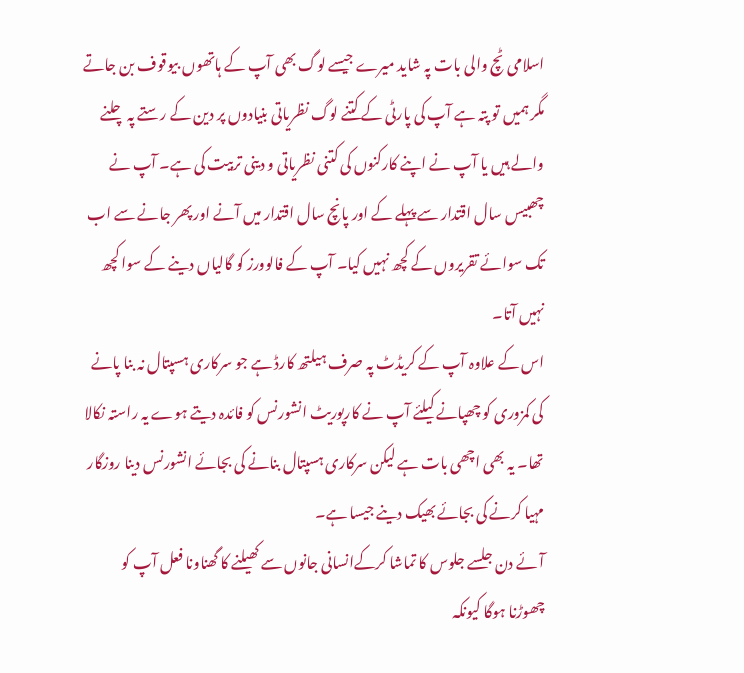اسلامی ٹچ والی بات پہ شاید میرے جیسے لوگ بھی آپ کے ہاتھوں بیوقوف بن جاتے مگر ہمیں تو پتہ ہے آپ کی پارٹی کے کتنے لوگ نظریاتی بنیادوں پر دین کے رستے پہ چلنے والے ہیں یا آپ نے اپنے کارکنوں کی کتنی نظریاتی و دینی تربیت کی ہے۔ آپ نے چھبیس سال اقتدار سے پہلے کے اور پانچ سال اقتدار میں آنے اور پھر جانے سے اب تک سوائے تقریروں کے کچھ نہیں کیا۔ آپ کے فالوورز کو گالیاں دینے کے سوا کچھ نہیں آتا۔
اس کے علاوہ آپ کے کریڈٹ پہ صرف ہیلتھ کارڈ ہے جو سرکاری ہسپتال نہ بنا پانے کی کمزوری کو چھپانے کیلئے آپ نے کارپوریٹ انشورنس کو فائدہ دیتے ہوے یہ راستہ نکالا تھا۔ یہ بھی اچھی بات ہے لیکن سرکاری ہسپتال بنانے کی بجائے انشورنس دینا روزگار مہیا کرنے کی بجائے بھیک دینے جیسا ہے۔
آئے دن جلسے جلوس کا تماشا کرکےانسانی جانوں سے کھیلنے کا گھناونا فعل آپ کو چھوڑنا ہوگا کیونکہ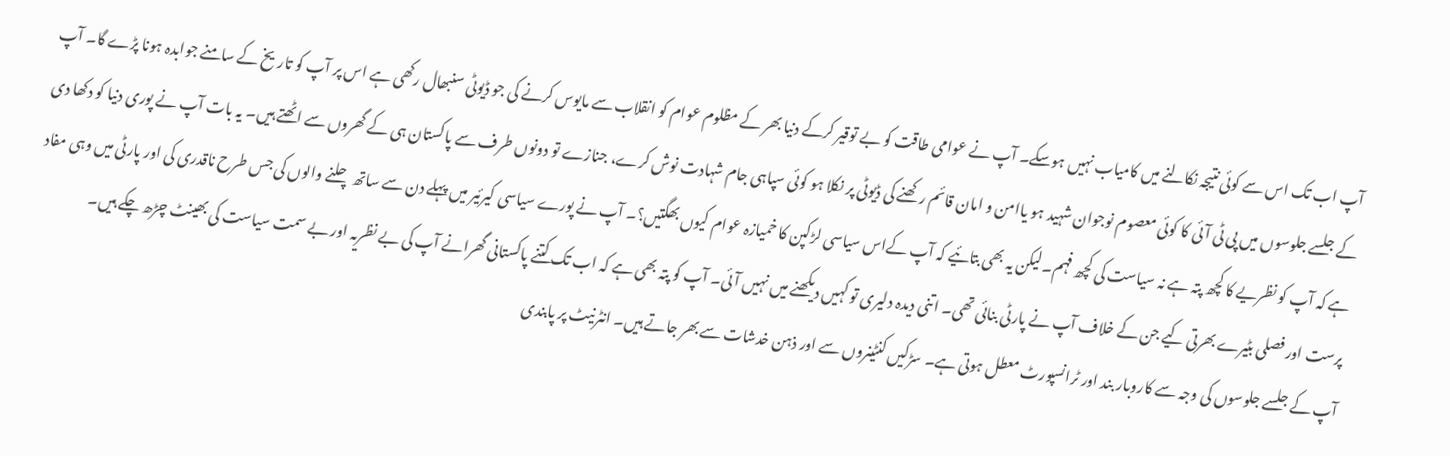آپ اب تک اس سے کوئی نتیجہ نکالنے میں کامیاب نہیں ہوسکے۔ آپ نے عوامی طاقت کو بے توقیر کرکے دنیا بھر کے مظلوم عوام کو انقلاب سے مایوس کرنے کی جو ڈیوٹی سنبھال رکھی ہے اس پر آپ کو تاریخ کے سامنے جوابدہ ہونا پڑے گا۔ آپ کے جلسے جلوسوں میں پی ٹی آئی کا کوئی معصوم نوجوان شہید ہو یاامن و امان قائم رکھنے کی ڈیوٹی پر نکلا ہو کوئی سپاہی جام شہادت نوش کرے، جنازے تو دونوں طرف سے پاکستان ہی کے گھروں سے اٹھتے ہیں۔ یہ بات آپ نے پوری دنیا کو دکھا دی ہے کہ آپ کو نظریے کا کچھ پتہ ہے نہ سیاست کی کچھ فہم۔لیکن یہ بھی بتائیے کہ آپ کےاس سیاسی لڑکپن کا خمیازہ عوام کیوں بھگتیں؟۔ آپ نے پورے سیاسی کیرئیر میں پہلے دن سے ساتھ چلنے والوں کی جس طرح ناقدری کی اور پارٹی میں وہی مفاد پرست اور فصلی بٹیرے بھرتی کیے جن کے خلاف آپ نے پارٹی بنائی تھی۔ اتنی دیدہ دلیری تو کہیں دیکھنے میں نہیں آئی۔ آپ کو پتہ بھی ہے کہ اب تک کتنے پاکستانی گھرانے آپ کی بے نظریہ اور بے سمت سیاست کی بھینٹ چڑھ چکے ہیں۔
آپ کے جلسے جلوسوں کی وجہ سے کاروبار بند اور ٹرانسپورٹ معطل ہوتی ہے۔ سڑکیں کنٹینروں سے اور ذہن خدشات سے بھر جاتے ہیں۔ انٹرنیٹ پر پابندی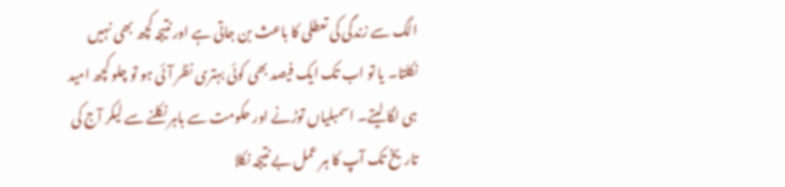الگ سے زندگی کی تعطلی کا باعث بن جاتی ہے اور نتیجہ کچھ بھی نہیں نکلتا۔ یا تو اب تک ایک فیصد بھی کوئی بہتری نظر آئی ہو تو چلو کچھ امید ہی لگا لیتے۔ اسمبلیاں توڑنے اور حکومت سے باہر نکلنے سے لیکر آج کی تاریخ تک آپ کا ہر عمل بے نتیجہ نکلا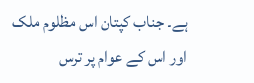ہے۔ جناب کپتان اس مظلوم ملک اور اس کے عوام پر ترس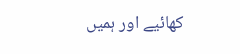کھائیے اور ہمیں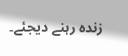زندہ رہنے دیجئے۔